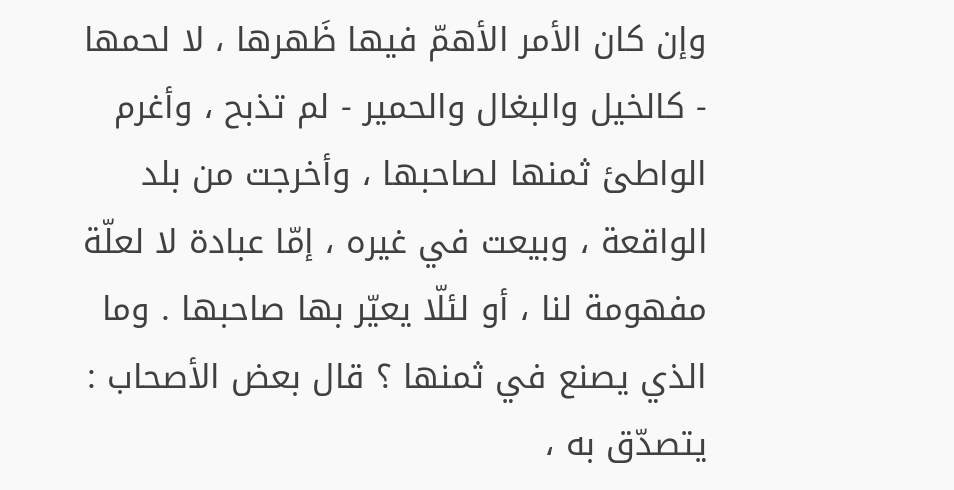وإن كان الأمر الأهمّ فيها ظَهرها ، لا لحمها - كالخيل والبغال والحمير - لم تذبح ، وأغرم الواطئ ثمنها لصاحبها ، وأخرجت من بلد الواقعة ، وبيعت في غيره ، إمّا عبادة لا لعلّة مفهومة لنا ، أو لئلّا يعيّر بها صاحبها . وما الذي يصنع في ثمنها ؟ قال بعض الأصحاب : يتصدّق به ،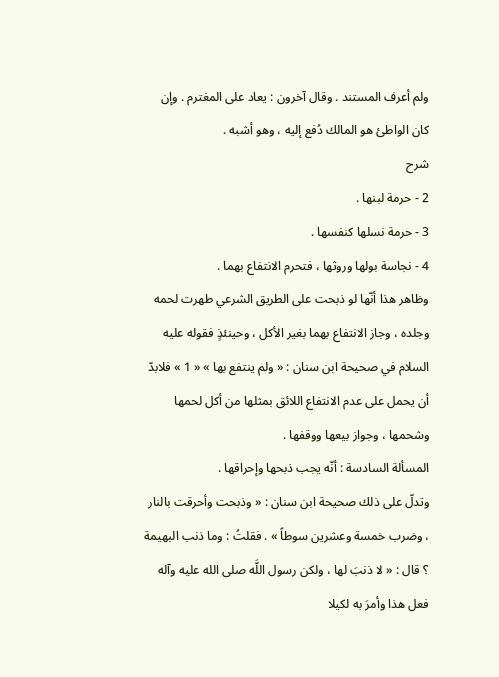ولم أعرف المستند . وقال آخرون : يعاد على المغترم . وإن كان الواطئ هو المالك دُفع إليه ، وهو أشبه .
شرح
2 - حرمة لبنها .
3 - حرمة نسلها كنفسها .
4 - نجاسة بولها وروثها ، فتحرم الانتفاع بهما .
وظاهر هذا أنّها لو ذبحت على الطريق الشرعي طهرت لحمه وجلده ، وجاز الانتفاع بهما بغير الأكل ، وحينئذٍ فقوله عليه السلام في صحيحة ابن سنان : « ولم ينتفع بها » « 1 » فلابدّ أن يحمل على عدم الانتفاع اللائق بمثلها من أكل لحمها وشحمها ، وجواز بيعها ووقفها .
المسألة السادسة : أنّه يجب ذبحها وإحراقها .
وتدلّ على ذلك صحيحة ابن سنان : « وذبحت وأحرقت بالنار ، وضرب خمسة وعشرين سوطاً » . فقلتُ : وما ذنب البهيمة ؟ قال : « لا ذنبَ لها ، ولكن رسول اللَّه صلى الله عليه وآله فعل هذا وأمرَ به لكيلا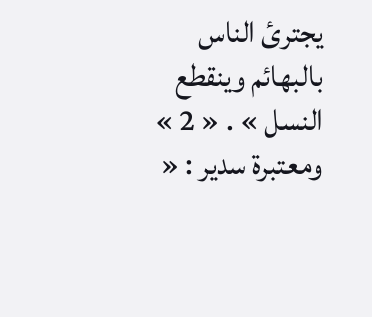يجترئ الناس بالبهائم وينقطع النسل » . « 2 »
ومعتبرة سدير : «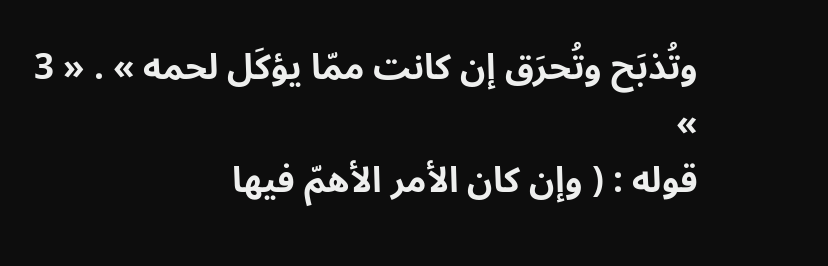وتُذبَح وتُحرَق إن كانت ممّا يؤكَل لحمه » . « 3 »
قوله : ( وإن كان الأمر الأهمّ فيها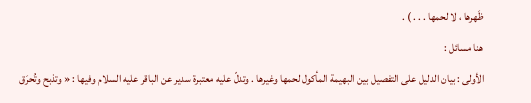ظَهرها ، لا لحمها . . . ) .
هنا مسائل :
الأولى : بيان الدليل على التفصيل بين البهيمة المأكول لحمها وغيرها . وتدلّ عليه معتبرة سدير عن الباقر عليه السلام وفيها : « وتذبح وتُحرَق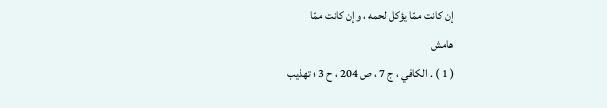إن كانت ممّا يؤكل لحمه ، وإن كانت ممّا
هامش
( 1 ) . الكافي ، ج 7 ، ص 204 ، ح 3 ؛ تهذيب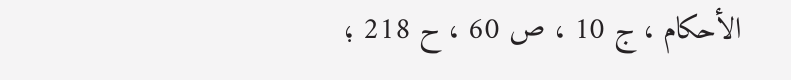الأحكام ، ج 10 ، ص 60 ، ح 218 ؛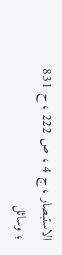الاستبصار ، ج 4 ، ص 222 ، ح 831 ؛ وسائل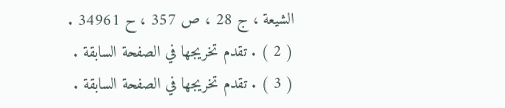الشيعة ، ج 28 ، ص 357 ، ح 34961 .
( 2 ) . تقدم تخريجها في الصفحة السابقة .
( 3 ) . تقدم تخريجها في الصفحة السابقة .